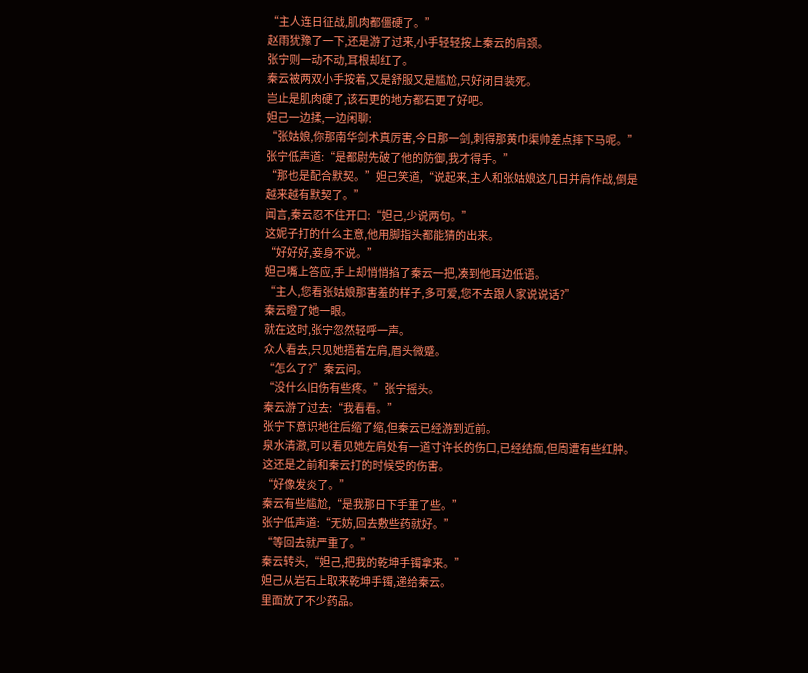“主人连日征战,肌肉都僵硬了。”
赵雨犹豫了一下,还是游了过来,小手轻轻按上秦云的肩颈。
张宁则一动不动,耳根却红了。
秦云被两双小手按着,又是舒服又是尴尬,只好闭目装死。
岂止是肌肉硬了,该石更的地方都石更了好吧。
妲己一边揉,一边闲聊:
“张姑娘,你那南华剑术真厉害,今日那一剑,刺得那黄巾渠帅差点摔下马呢。”
张宁低声道:“是都尉先破了他的防御,我才得手。”
“那也是配合默契。”妲己笑道,“说起来,主人和张姑娘这几日并肩作战,倒是越来越有默契了。”
闻言,秦云忍不住开口:“妲己,少说两句。”
这妮子打的什么主意,他用脚指头都能猜的出来。
“好好好,妾身不说。”
妲己嘴上答应,手上却悄悄掐了秦云一把,凑到他耳边低语。
“主人,您看张姑娘那害羞的样子,多可爱,您不去跟人家说说话?”
秦云瞪了她一眼。
就在这时,张宁忽然轻呼一声。
众人看去,只见她捂着左肩,眉头微蹙。
“怎么了?”秦云问。
“没什么旧伤有些疼。”张宁摇头。
秦云游了过去:“我看看。”
张宁下意识地往后缩了缩,但秦云已经游到近前。
泉水清澈,可以看见她左肩处有一道寸许长的伤口,已经结痂,但周遭有些红肿。
这还是之前和秦云打的时候受的伤害。
“好像发炎了。”
秦云有些尴尬,“是我那日下手重了些。”
张宁低声道:“无妨,回去敷些药就好。”
“等回去就严重了。”
秦云转头,“妲己,把我的乾坤手镯拿来。”
妲己从岩石上取来乾坤手镯,递给秦云。
里面放了不少药品。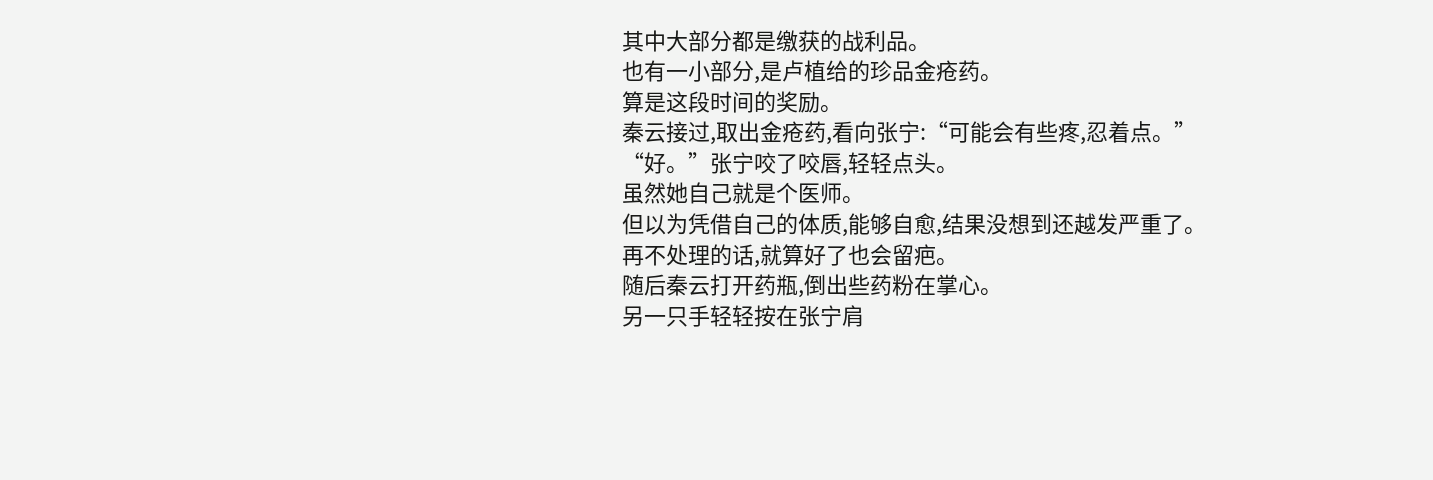其中大部分都是缴获的战利品。
也有一小部分,是卢植给的珍品金疮药。
算是这段时间的奖励。
秦云接过,取出金疮药,看向张宁:“可能会有些疼,忍着点。”
“好。”张宁咬了咬唇,轻轻点头。
虽然她自己就是个医师。
但以为凭借自己的体质,能够自愈,结果没想到还越发严重了。
再不处理的话,就算好了也会留疤。
随后秦云打开药瓶,倒出些药粉在掌心。
另一只手轻轻按在张宁肩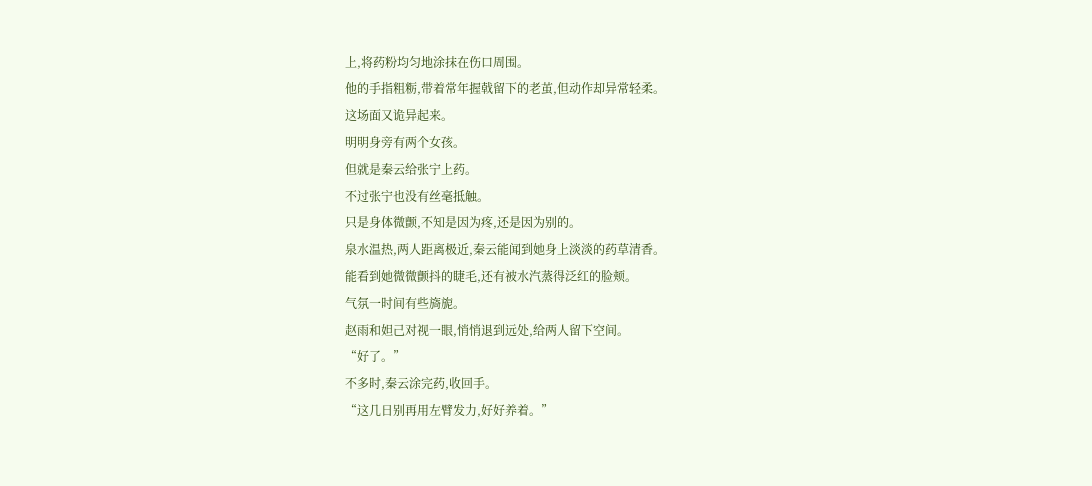上,将药粉均匀地涂抹在伤口周围。
他的手指粗粝,带着常年握戟留下的老茧,但动作却异常轻柔。
这场面又诡异起来。
明明身旁有两个女孩。
但就是秦云给张宁上药。
不过张宁也没有丝毫抵触。
只是身体微颤,不知是因为疼,还是因为别的。
泉水温热,两人距离极近,秦云能闻到她身上淡淡的药草清香。
能看到她微微颤抖的睫毛,还有被水汽蒸得泛红的脸颊。
气氛一时间有些旖旎。
赵雨和妲己对视一眼,悄悄退到远处,给两人留下空间。
“好了。”
不多时,秦云涂完药,收回手。
“这几日别再用左臂发力,好好养着。”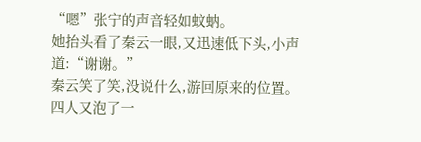“嗯”张宁的声音轻如蚊蚋。
她抬头看了秦云一眼,又迅速低下头,小声道:“谢谢。”
秦云笑了笑,没说什么,游回原来的位置。
四人又泡了一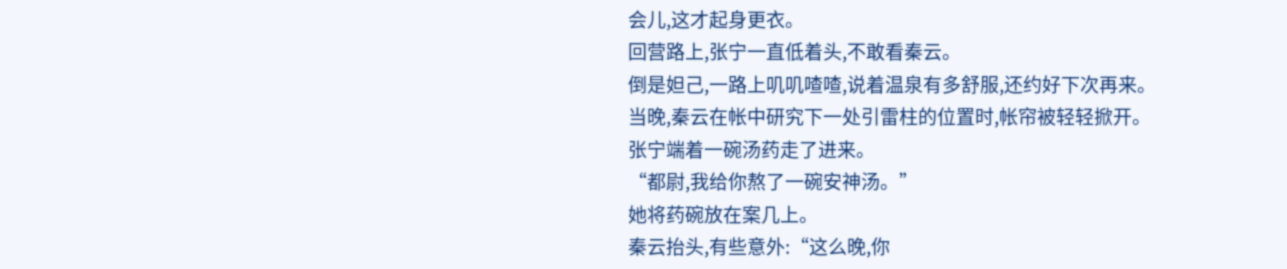会儿,这才起身更衣。
回营路上,张宁一直低着头,不敢看秦云。
倒是妲己,一路上叽叽喳喳,说着温泉有多舒服,还约好下次再来。
当晚,秦云在帐中研究下一处引雷柱的位置时,帐帘被轻轻掀开。
张宁端着一碗汤药走了进来。
“都尉,我给你熬了一碗安神汤。”
她将药碗放在案几上。
秦云抬头,有些意外:“这么晚,你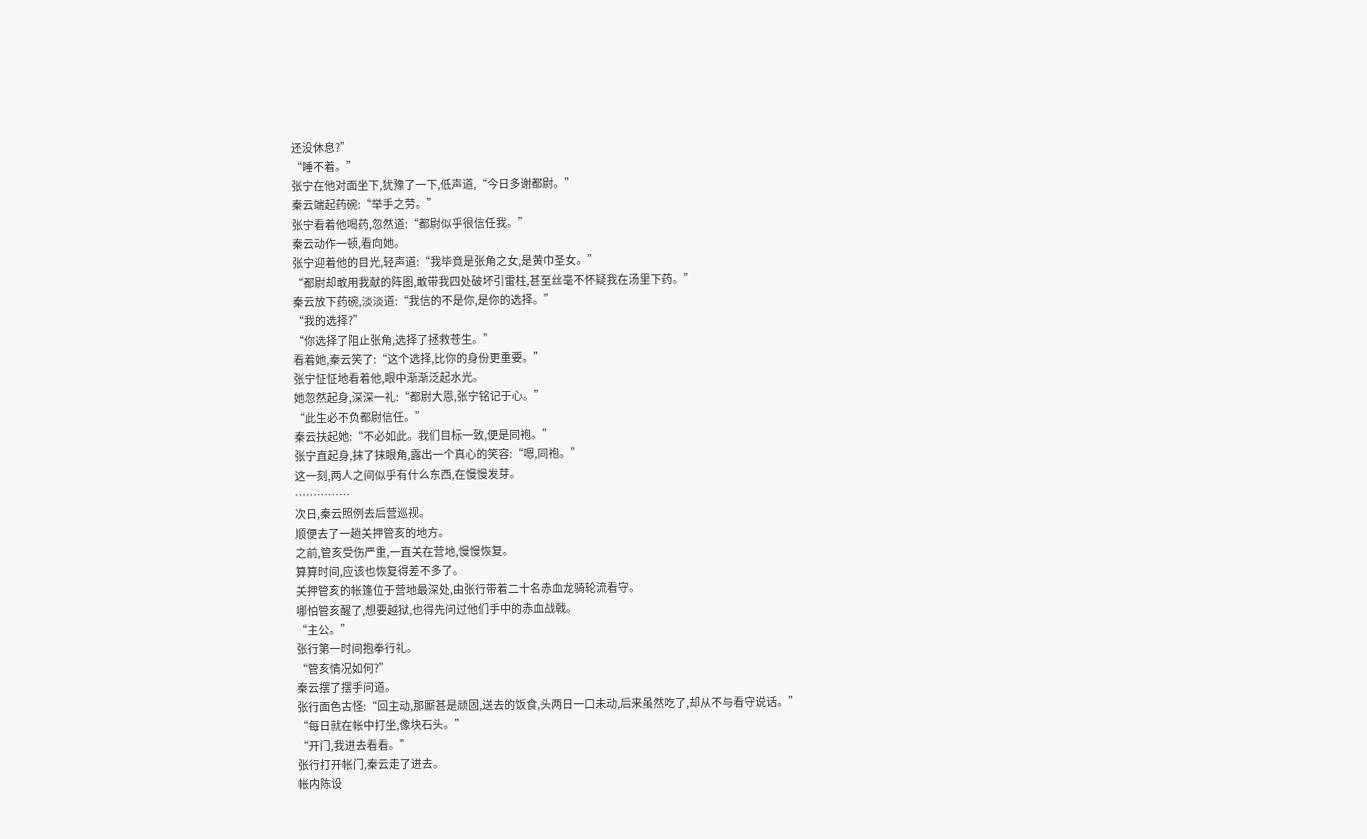还没休息?”
“睡不着。”
张宁在他对面坐下,犹豫了一下,低声道,“今日多谢都尉。”
秦云端起药碗:“举手之劳。”
张宁看着他喝药,忽然道:“都尉似乎很信任我。”
秦云动作一顿,看向她。
张宁迎着他的目光,轻声道:“我毕竟是张角之女,是黄巾圣女。”
“都尉却敢用我献的阵图,敢带我四处破坏引雷柱,甚至丝毫不怀疑我在汤里下药。”
秦云放下药碗,淡淡道:“我信的不是你,是你的选择。”
“我的选择?”
“你选择了阻止张角,选择了拯救苍生。”
看着她,秦云笑了:“这个选择,比你的身份更重要。”
张宁怔怔地看着他,眼中渐渐泛起水光。
她忽然起身,深深一礼:“都尉大恩,张宁铭记于心。”
“此生必不负都尉信任。”
秦云扶起她:“不必如此。我们目标一致,便是同袍。”
张宁直起身,抹了抹眼角,露出一个真心的笑容:“嗯,同袍。”
这一刻,两人之间似乎有什么东西,在慢慢发芽。
……………
次日,秦云照例去后营巡视。
顺便去了一趟关押管亥的地方。
之前,管亥受伤严重,一直关在营地,慢慢恢复。
算算时间,应该也恢复得差不多了。
关押管亥的帐篷位于营地最深处,由张行带着二十名赤血龙骑轮流看守。
哪怕管亥醒了,想要越狱,也得先问过他们手中的赤血战戟。
“主公。”
张行第一时间抱拳行礼。
“管亥情况如何?”
秦云摆了摆手问道。
张行面色古怪:“回主动,那厮甚是顽固,送去的饭食,头两日一口未动,后来虽然吃了,却从不与看守说话。”
“每日就在帐中打坐,像块石头。”
“开门,我进去看看。”
张行打开帐门,秦云走了进去。
帐内陈设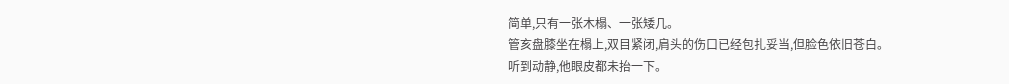简单,只有一张木榻、一张矮几。
管亥盘膝坐在榻上,双目紧闭,肩头的伤口已经包扎妥当,但脸色依旧苍白。
听到动静,他眼皮都未抬一下。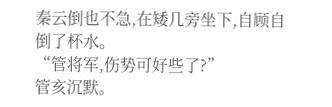秦云倒也不急,在矮几旁坐下,自顾自倒了杯水。
“管将军,伤势可好些了?”
管亥沉默。